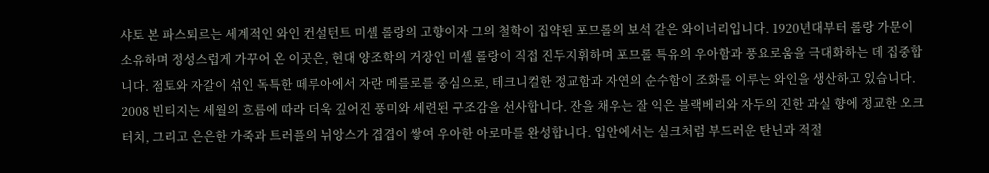샤토 본 파스퇴르는 세계적인 와인 컨설턴트 미셸 롤랑의 고향이자 그의 철학이 집약된 포므롤의 보석 같은 와이너리입니다. 1920년대부터 롤랑 가문이 소유하며 정성스럽게 가꾸어 온 이곳은, 현대 양조학의 거장인 미셸 롤랑이 직접 진두지휘하며 포므롤 특유의 우아함과 풍요로움을 극대화하는 데 집중합니다. 점토와 자갈이 섞인 독특한 떼루아에서 자란 메를로를 중심으로, 테크니컬한 정교함과 자연의 순수함이 조화를 이루는 와인을 생산하고 있습니다.
2008 빈티지는 세월의 흐름에 따라 더욱 깊어진 풍미와 세련된 구조감을 선사합니다. 잔을 채우는 잘 익은 블랙베리와 자두의 진한 과실 향에 정교한 오크 터치, 그리고 은은한 가죽과 트러플의 뉘앙스가 겹겹이 쌓여 우아한 아로마를 완성합니다. 입안에서는 실크처럼 부드러운 탄닌과 적절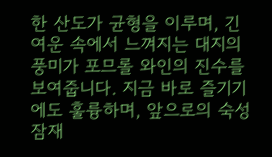한 산도가 균형을 이루며, 긴 여운 속에서 느껴지는 대지의 풍미가 포므롤 와인의 진수를 보여줍니다. 지금 바로 즐기기에도 훌륭하며, 앞으로의 숙성 잠재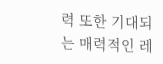력 또한 기대되는 매력적인 레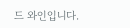드 와인입니다.